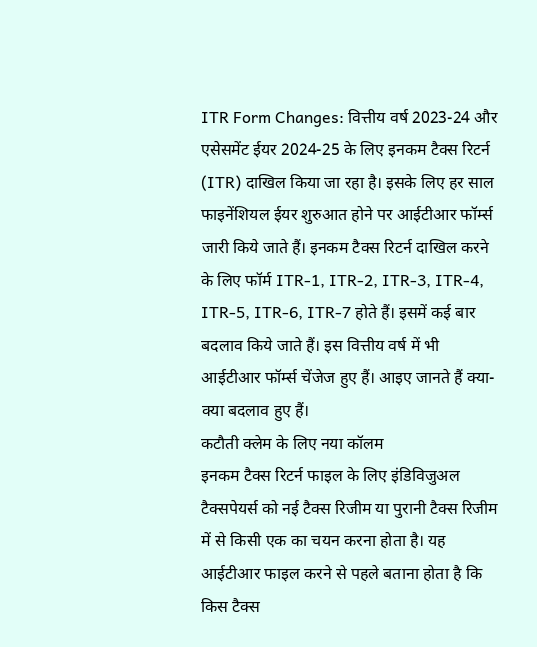ITR Form Changes: वित्तीय वर्ष 2023-24 और एसेसमेंट ईयर 2024-25 के लिए इनकम टैक्स रिटर्न (ITR) दाखिल किया जा रहा है। इसके लिए हर साल फाइनेंशियल ईयर शुरुआत होने पर आईटीआर फॉर्म्स जारी किये जाते हैं। इनकम टैक्स रिटर्न दाखिल करने के लिए फॉर्म ITR-1, ITR-2, ITR-3, ITR-4, ITR-5, ITR-6, ITR-7 होते हैं। इसमें कई बार बदलाव किये जाते हैं। इस वित्तीय वर्ष में भी आईटीआर फॉर्म्स चेंजेज हुए हैं। आइए जानते हैं क्या-क्या बदलाव हुए हैं।
कटौती क्लेम के लिए नया कॉलम
इनकम टैक्स रिटर्न फाइल के लिए इंडिविजुअल टैक्सपेयर्स को नई टैक्स रिजीम या पुरानी टैक्स रिजीम में से किसी एक का चयन करना होता है। यह आईटीआर फाइल करने से पहले बताना होता है कि किस टैक्स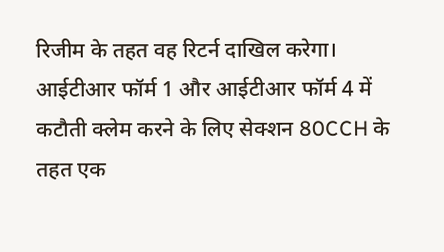रिजीम के तहत वह रिटर्न दाखिल करेगा। आईटीआर फॉर्म 1 और आईटीआर फॉर्म 4 में कटौती क्लेम करने के लिए सेक्शन 80CCH के तहत एक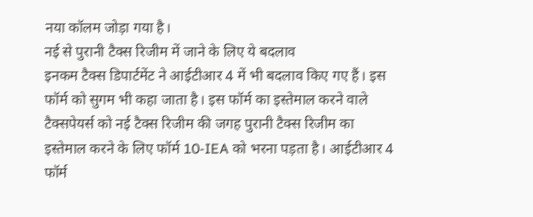नया कॉलम जोड़ा गया है।
नई से पुरानी टैक्स रिजीम में जाने के लिए ये बदलाव
इनकम टैक्स डिपार्टमेंट ने आईटीआर 4 में भी बदलाव किए गए हैं। इस फॉर्म को सुगम भी कहा जाता है। इस फॉर्म का इस्तेमाल करने वाले टैक्सपेयर्स को नई टैक्स रिजीम की जगह पुरानी टैक्स रिजीम का इस्तेमाल करने के लिए फॉर्म 10-IEA को भरना पड़ता है। आईटीआर 4 फॉर्म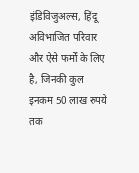इंडिविजुअल्स, हिंदू अविभाजित परिवार और ऐसे फर्मों के लिए है, जिनकी कुल इनकम 50 लाख रुपये तक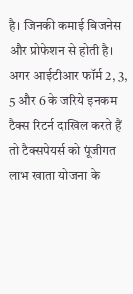है। जिनकी कमाई बिजनेस और प्रोफेशन से होती है। अगर आईटीआर फॉर्म 2, 3, 5 और 6 के जरिये इनकम टैक्स रिटर्न दाखिल करते हैं तो टैक्सपेयर्स को पूंजीगत लाभ खाता योजना के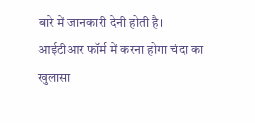बारे में जानकारी देनी होती है।
आईटीआर फॉर्म में करना होगा चंदा का खुलासा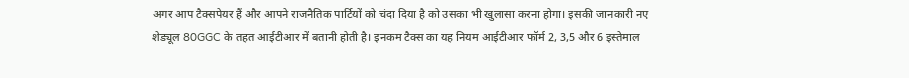अगर आप टैक्सपेयर हैं और आपने राजनैतिक पार्टियों को चंदा दिया है को उसका भी खुलासा करना होगा। इसकी जानकारी नए शेड्यूल 80GGC के तहत आईटीआर में बतानी होती है। इनकम टैक्स का यह नियम आईटीआर फॉर्म 2, 3,5 और 6 इस्तेमाल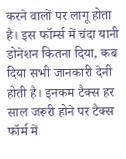करने वालों पर लागू होता है। इस फॉर्म्स में चंदा यानी डोनेशन कितना दिया, कब दिया सभी जानकारी देनी होती है। इनकम टैक्स हर साल जरूरी होने पर टैक्स फॉर्म में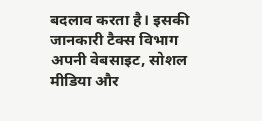बदलाव करता है। इसकी जानकारी टैक्स विभाग अपनी वेबसाइट, सोशल मीडिया और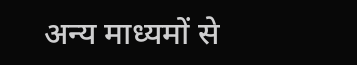अन्य माध्यमों से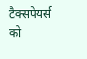टैक्सपेयर्स को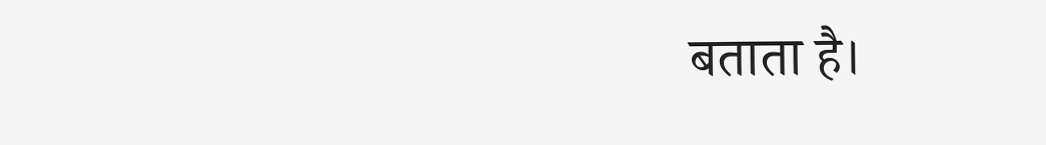बताता है।